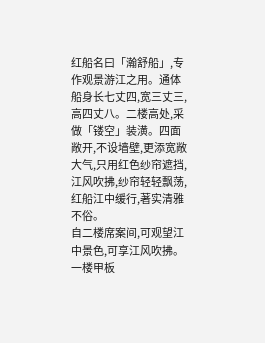红船名曰「瀚舒船」,专作观景游江之用。通体船身长七丈四,宽三丈三,高四丈八。二楼高处,采做「镂空」装潢。四面敞开,不设墙壁,更添宽敞大气,只用红色纱帘遮挡,江风吹拂,纱帘轻轻飘荡,红船江中缓行,著实清雅不俗。
自二楼席案间,可观望江中景色,可享江风吹拂。一楼甲板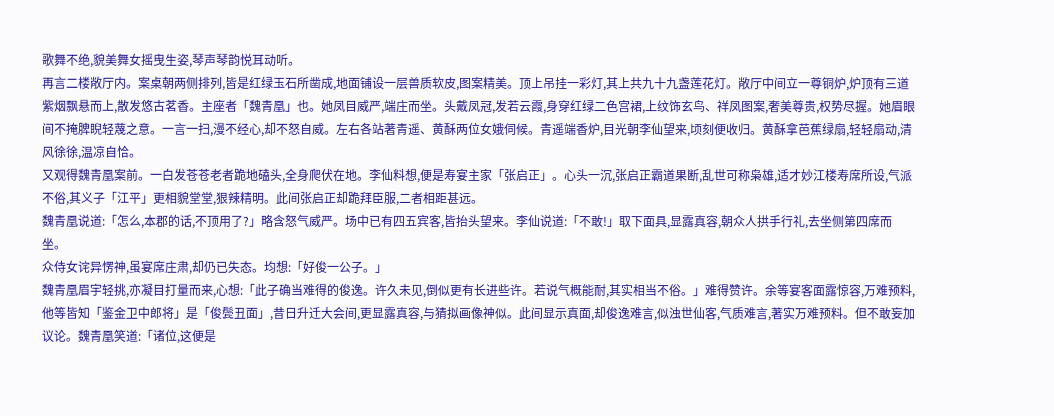歌舞不绝,貌美舞女摇曳生姿,琴声琴韵悦耳动听。
再言二楼敞厅内。案桌朝两侧排列,皆是红绿玉石所凿成,地面铺设一层兽质软皮,图案精美。顶上吊挂一彩灯,其上共九十九盏莲花灯。敞厅中间立一尊铜炉,炉顶有三道紫烟飘悬而上,散发悠古茗香。主座者「魏青凰」也。她凤目威严,端庄而坐。头戴凤冠,发若云霞,身穿红绿二色宫裙,上纹饰玄鸟、祥凤图案,奢美尊贵,权势尽握。她眉眼间不掩脾睨轻蔑之意。一言一扫,漫不经心,却不怒自威。左右各站著青遥、黄酥两位女娥伺候。青遥端香炉,目光朝李仙望来,顷刻便收归。黄酥拿芭蕉绿扇,轻轻扇动,清风徐徐,温凉自恰。
又观得魏青凰案前。一白发苍苍老者跪地磕头,全身爬伏在地。李仙料想,便是寿宴主家「张启正」。心头一沉,张启正霸道果断,乱世可称枭雄,适才妙江楼寿席所设,气派不俗,其义子「江平」更相貌堂堂,狠辣精明。此间张启正却跪拜臣服,二者相距甚远。
魏青凰说道:「怎么,本郡的话,不顶用了?」略含怒气威严。场中已有四五宾客,皆抬头望来。李仙说道:「不敢!」取下面具,显露真容,朝众人拱手行礼,去坐侧第四席而坐。
众侍女诧异愣神,虽宴席庄肃,却仍已失态。均想:「好俊一公子。」
魏青凰眉宇轻挑,亦凝目打量而来,心想:「此子确当难得的俊逸。许久未见,倒似更有长进些许。若说气概能耐,其实相当不俗。」难得赞许。余等宴客面露惊容,万难预料,他等皆知「鉴金卫中郎将」是「俊鬓丑面」,昔日升迁大会间,更显露真容,与猜拟画像神似。此间显示真面,却俊逸难言,似浊世仙客,气质难言,著实万难预料。但不敢妄加议论。魏青凰笑道:「诸位,这便是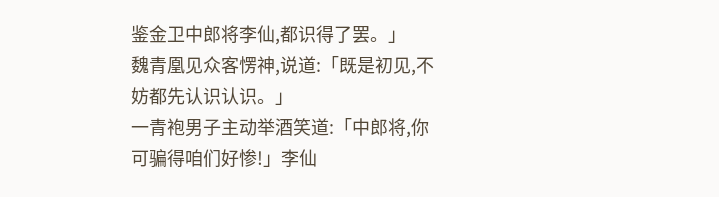鉴金卫中郎将李仙,都识得了罢。」
魏青凰见众客愣神,说道:「既是初见,不妨都先认识认识。」
一青袍男子主动举酒笑道:「中郎将,你可骗得咱们好惨!」李仙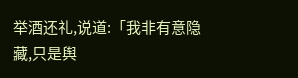举酒还礼,说道:「我非有意隐藏,只是舆